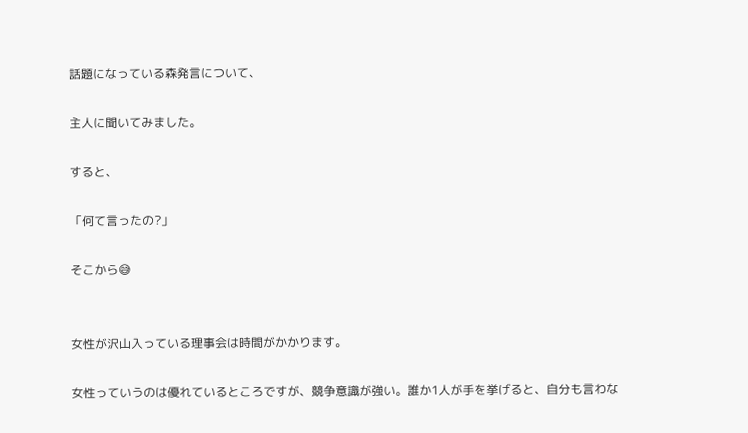話題になっている森発言について、

主人に聞いてみました。

すると、

「何て言ったの?」

そこから😅


女性が沢山入っている理事会は時間がかかります。

女性っていうのは優れているところですが、競争意識が強い。誰か1人が手を挙げると、自分も言わな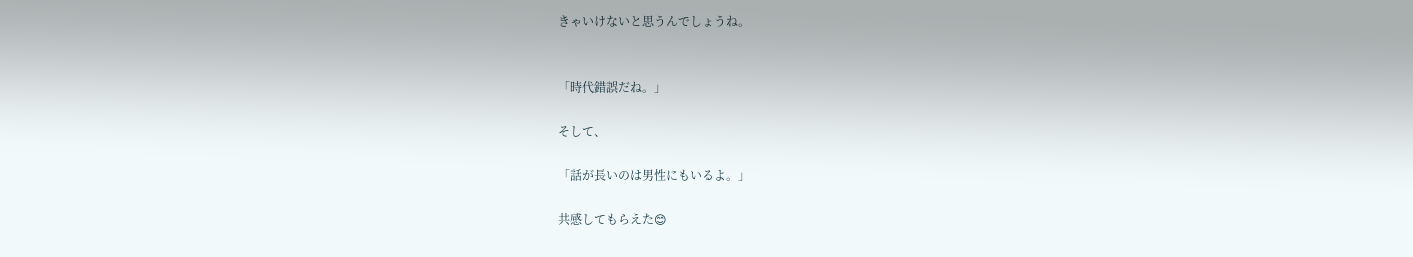きゃいけないと思うんでしょうね。


「時代錯誤だね。」

そして、

「話が長いのは男性にもいるよ。」

共感してもらえた😊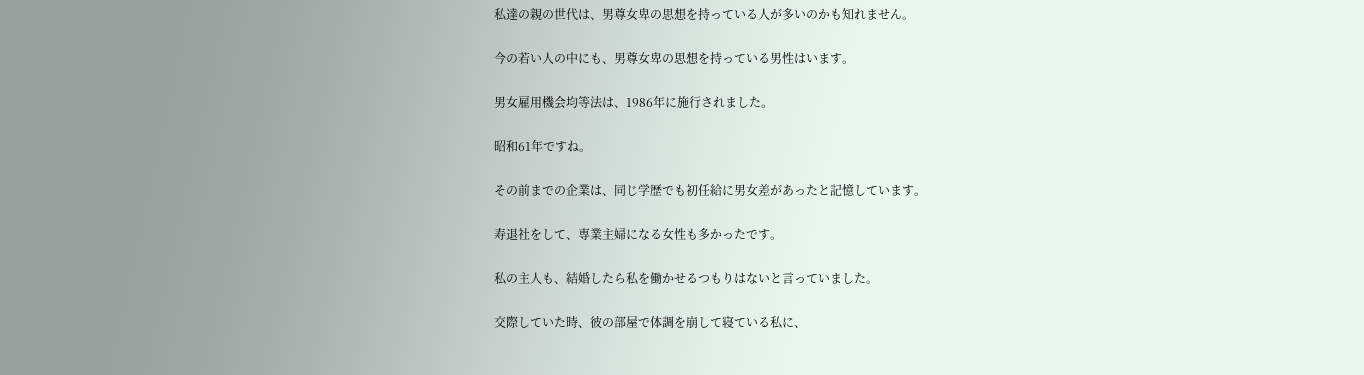私達の親の世代は、男尊女卑の思想を持っている人が多いのかも知れません。

今の若い人の中にも、男尊女卑の思想を持っている男性はいます。

男女雇用機会均等法は、1986年に施行されました。

昭和61年ですね。

その前までの企業は、同じ学歴でも初任給に男女差があったと記憶しています。

寿退社をして、専業主婦になる女性も多かったです。

私の主人も、結婚したら私を働かせるつもりはないと言っていました。

交際していた時、彼の部屋で体調を崩して寝ている私に、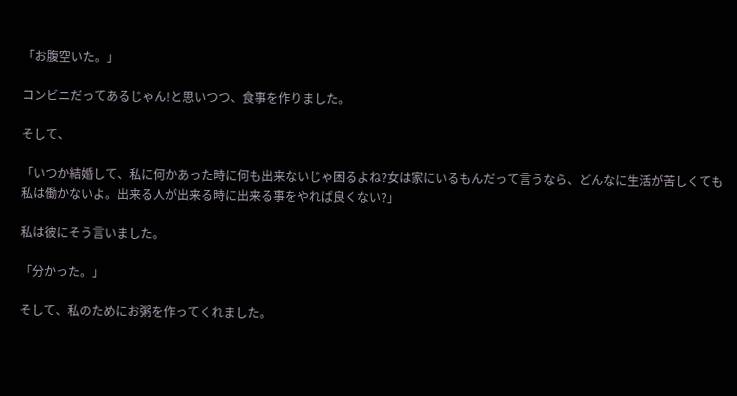「お腹空いた。」

コンビニだってあるじゃん!と思いつつ、食事を作りました。

そして、

「いつか結婚して、私に何かあった時に何も出来ないじゃ困るよね?女は家にいるもんだって言うなら、どんなに生活が苦しくても私は働かないよ。出来る人が出来る時に出来る事をやれば良くない?」

私は彼にそう言いました。

「分かった。」

そして、私のためにお粥を作ってくれました。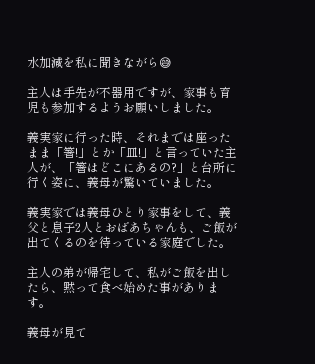水加減を私に聞きながら😅

主人は手先が不器用ですが、家事も育児も参加するようお願いしました。

義実家に行った時、それまでは座ったまま「箸!」とか「皿!」と言っていた主人が、「箸はどこにあるの?」と台所に行く姿に、義母が驚いていました。

義実家では義母ひとり家事をして、義父と息子2人とおばあちゃんも、ご飯が出てくるのを待っている家庭でした。

主人の弟が帰宅して、私がご飯を出したら、黙って食べ始めた事があります。

義母が見て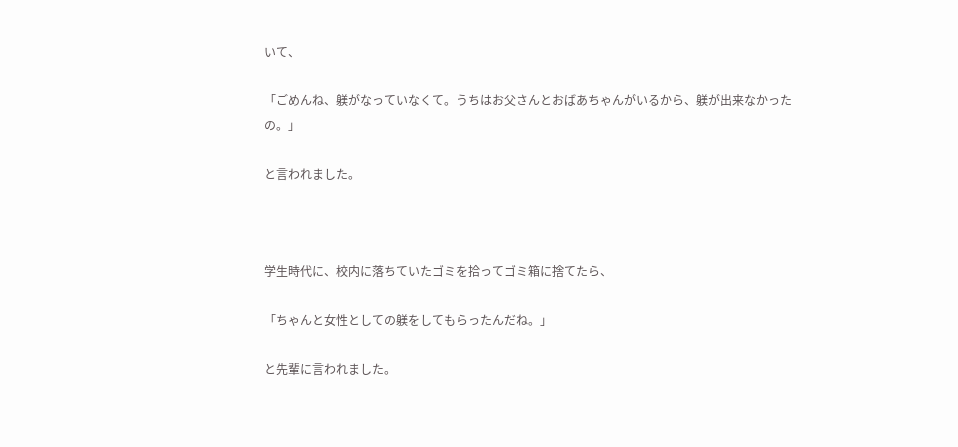いて、

「ごめんね、躾がなっていなくて。うちはお父さんとおばあちゃんがいるから、躾が出来なかったの。」

と言われました。



学生時代に、校内に落ちていたゴミを拾ってゴミ箱に捨てたら、

「ちゃんと女性としての躾をしてもらったんだね。」

と先輩に言われました。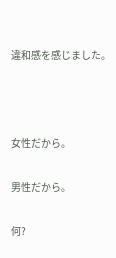違和感を感じました。



女性だから。

男性だから。

何?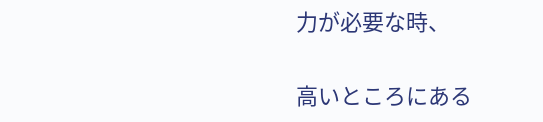力が必要な時、

高いところにある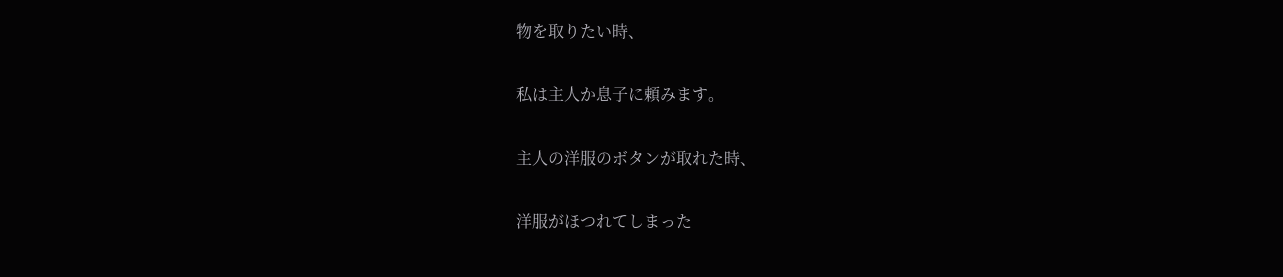物を取りたい時、

私は主人か息子に頼みます。

主人の洋服のボタンが取れた時、

洋服がほつれてしまった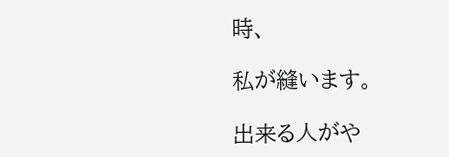時、

私が縫います。

出来る人がや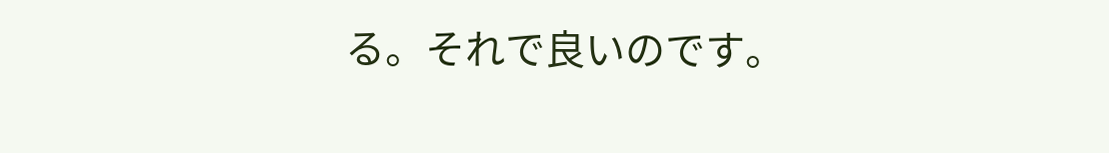る。それで良いのです。